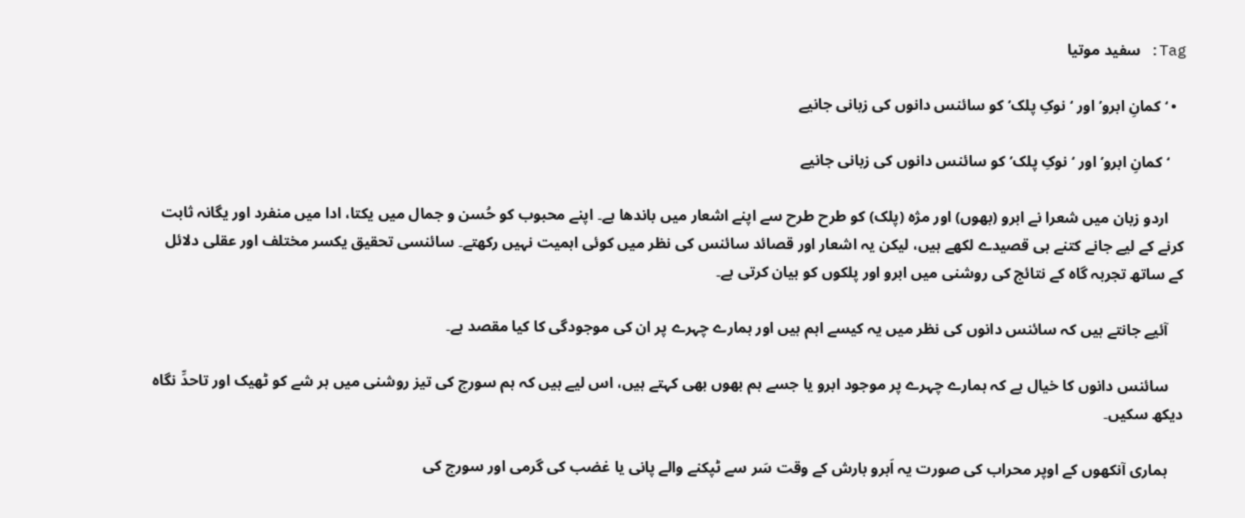Tag: سفید موتیا

  • ‘کمانِ ابرو’ اور ‘نوکِ پلک’ کو سائنس دانوں کی زبانی جانیے

    ‘کمانِ ابرو’ اور ‘نوکِ پلک’ کو سائنس دانوں کی زبانی جانیے

    اردو زبان میں شعرا نے ابرو (بھوں) اور مژہ (پلک) کو طرح طرح سے اپنے اشعار میں باندھا ہے۔ اپنے محبوب کو حُسن و جمال میں یکتا، ادا میں منفرد اور یگانہ ثابت کرنے کے لیے جانے کتنے ہی قصیدے لکھے ہیں‌، لیکن یہ اشعار اور قصائد سائنس کی نظر میں‌ کوئی اہمیت نہیں‌ رکھتے۔ سائنسی تحقیق یکسر مختلف اور عقلی دلائل کے ساتھ تجربہ گاہ کے نتائج کی روشنی میں ابرو اور پلکوں‌ کو بیان کرتی ہے۔

    آئیے جانتے ہیں‌ کہ سائنس دانوں‌ کی نظر میں‌ یہ کیسے اہم ہیں اور ہمارے چہرے پر ان کی موجودگی کا کیا مقصد ہے۔

    سائنس دانوں‌ کا خیال ہے کہ ہمارے چہرے پر موجود ابرو یا جسے ہم بھوں بھی کہتے ہیں، اس لیے ہیں کہ ہم سورج کی تیز روشنی میں‌ ہر شے کو ٹھیک اور تاحدِّ نگاہ دیکھ سکیں۔

    ہماری آنکھوں کے اوپر محراب کی صورت یہ اَبرو بارش کے وقت سَر سے ٹپکنے والے پانی یا غضب کی گرمی اور سورج کی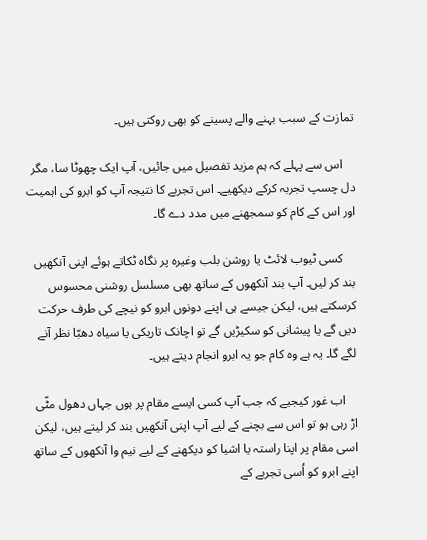تمازت کے سبب بہنے والے پسینے کو بھی روکتی ہیں۔

    اس سے پہلے کہ ہم مزید تفصیل میں‌ جائیں، آپ ایک چھوٹا سا، مگر دل چسپ تجربہ کرکے دیکھیے۔ اس تجربے کا نتیجہ آپ کو ابرو کی اہمیت اور اس کے کام کو سمجھنے میں‌ مدد دے گا۔

    کسی ٹیوب لائٹ یا روشن بلب وغیرہ پر نگاہ ٹکاتے ہوئے اپنی آنکھیں‌ بند کر لیں۔ آپ بند آنکھوں‌ کے ساتھ بھی مسلسل روشنی محسوس کرسکتے ہیں، لیکن جیسے ہی اپنے دونوں‌ ابرو کو نیچے کی طرف حرکت دیں گے یا پیشانی کو سکیڑیں گے تو اچانک تاریکی یا سیاہ دھبّا نظر آنے لگے گا۔ یہ ہے وہ کام جو یہ ابرو انجام دیتے ہیں۔

    اب غور کیجیے کہ جب آپ کسی ایسے مقام پر ہوں جہاں‌ دھول مٹّی اڑ رہی ہو تو اس سے بچنے کے لیے آپ اپنی آنکھیں بند کر لیتے ہیں‌، لیکن‌ اسی مقام پر اپنا راستہ یا اشیا کو دیکھنے کے لیے نیم وا آنکھوں‌ کے ساتھ اپنے ابرو کو اُسی تجربے کے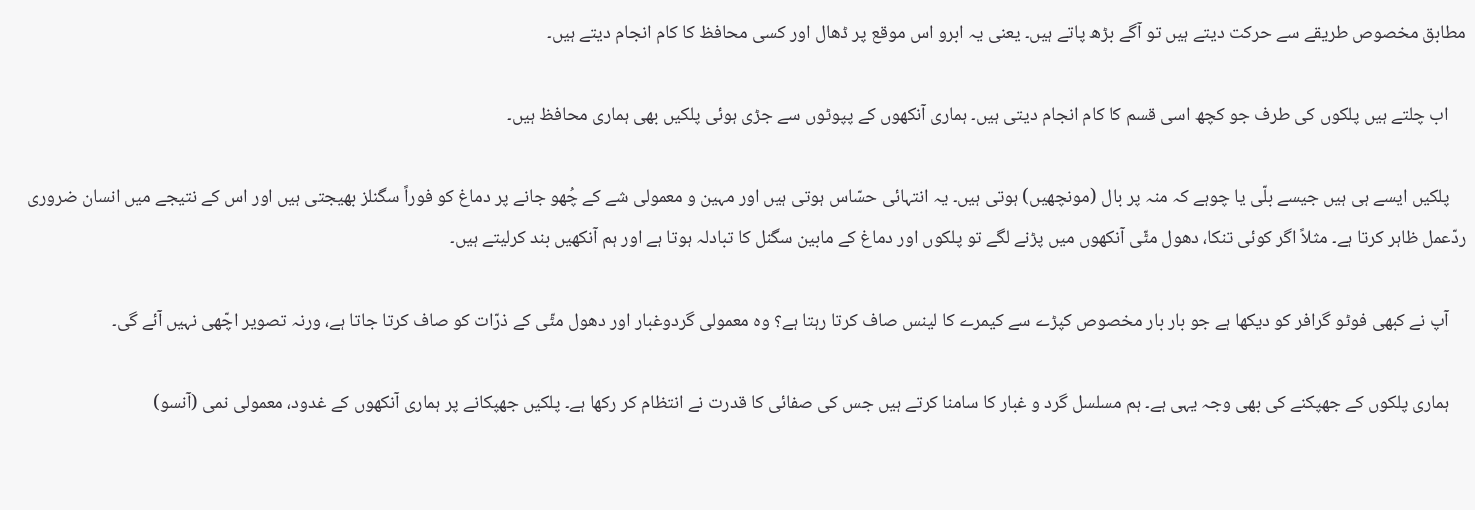مطابق مخصوص طریقے سے حرکت دیتے ہیں تو آگے بڑھ پاتے ہیں۔ یعنی یہ ابرو اس موقع پر ڈھال اور کسی محافظ کا کام انجام دیتے ہیں۔

    اب چلتے ہیں‌ پلکوں کی طرف جو کچھ اسی قسم کا کام انجام دیتی ہیں۔ ہماری آنکھوں کے پپوٹوں سے جڑی ہوئی پلکیں‌ بھی ہماری محافظ ہیں۔

    پلکیں‌ ایسے ہی ہیں جیسے بلّی یا چوہے کہ منہ پر بال (مونچھیں) ہوتی ہیں۔ یہ انتہائی حسّاس ہوتی ہیں اور مہین و معمولی شے کے چُھو جانے پر دماغ کو فوراً سگنلز بھیجتی ہیں اور اس کے نتیجے میں انسان ضروری ردّعمل ظاہر کرتا ہے۔ مثلاً اگر کوئی تنکا، دھول مٹّی آنکھوں میں پڑنے لگے تو پلکوں‌ اور دماغ کے مابین سگنل کا تبادلہ ہوتا ہے اور ہم آنکھیں‌ بند کرلیتے ہیں۔

    آپ نے کبھی فوٹو گرافر کو دیکھا ہے جو‌ بار بار مخصوص کپڑے سے کیمرے کا لینس صاف کرتا رہتا ہے؟ وہ معمولی گردوغبار اور دھول مٹّی کے ذرّات کو صاف کرتا جاتا ہے، ورنہ تصویر اچّھی نہیں‌ آئے گی۔

    ہماری پلکوں‌ کے جھپکنے کی بھی وجہ یہی ہے۔ ہم مسلسل گرد و غبار کا سامنا کرتے ہیں جس کی صفائی کا قدرت نے انتظام کر رکھا ہے۔ پلکیں‌ جھپکانے پر ہماری آنکھوں کے غدود، معمولی نمی (آنسو)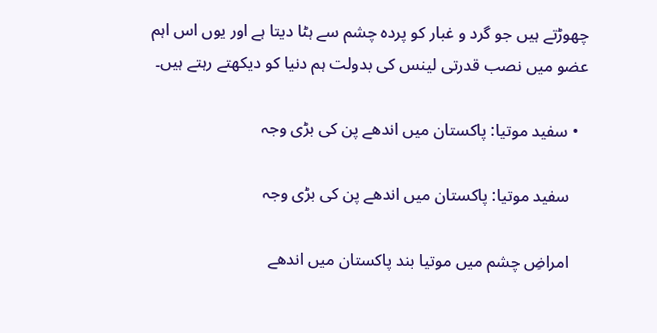چھوڑتے ہیں جو گرد و غبار کو پردہ چشم سے ہٹا دیتا ہے اور یوں اس اہم عضو میں نصب قدرتی لینس کی بدولت ہم دنیا کو دیکھتے رہتے ہیں۔

  • سفید موتیا: پاکستان میں‌ اندھے پن کی بڑی وجہ

    سفید موتیا: پاکستان میں‌ اندھے پن کی بڑی وجہ

    امراضِ چشم میں موتیا بند پاکستان میں اندھے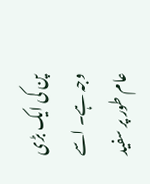پن کی ایک بڑی وجہ ہے۔ اسے عام طور پر سفید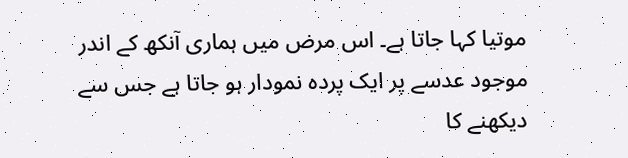موتیا کہا جاتا ہے۔ اس مرض میں ہماری آنکھ کے اندر موجود عدسے پر ایک پردہ نمودار ہو جاتا ہے جس سے دیکھنے کا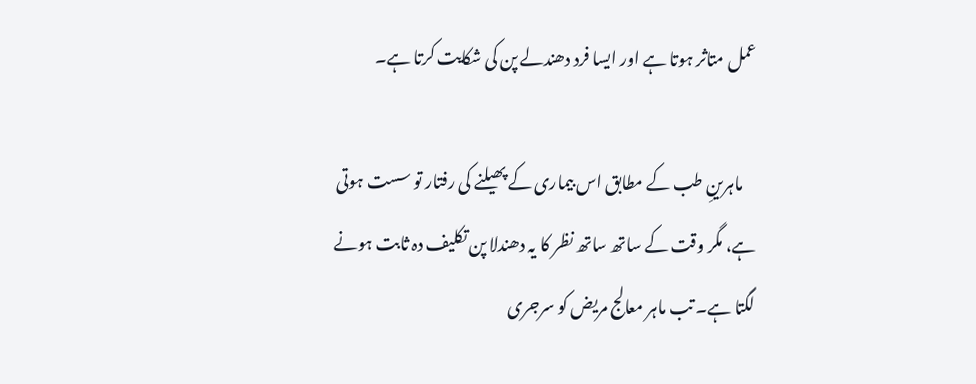عمل متاثر ہوتا ہے اور ایسا فرد دھندلے پن کی شکایت کرتا ہے۔

    ماہرینِ طب کے مطابق اس بیماری کے پھیلنے کی رفتار تو سست ہوتی ہے، مگر وقت کے ساتھ ساتھ نظر کا یہ دھندلا پن تکلیف دہ ثابت ہونے لگتا ہے۔ تب ماہر معالج مریض‌ کو سرجری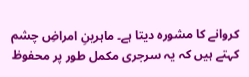کروانے کا مشورہ دیتا ہے۔ ماہرینِ امراضِ چشم کہتے ہیں کہ یہ سرجری مکمل طور پر محفوظ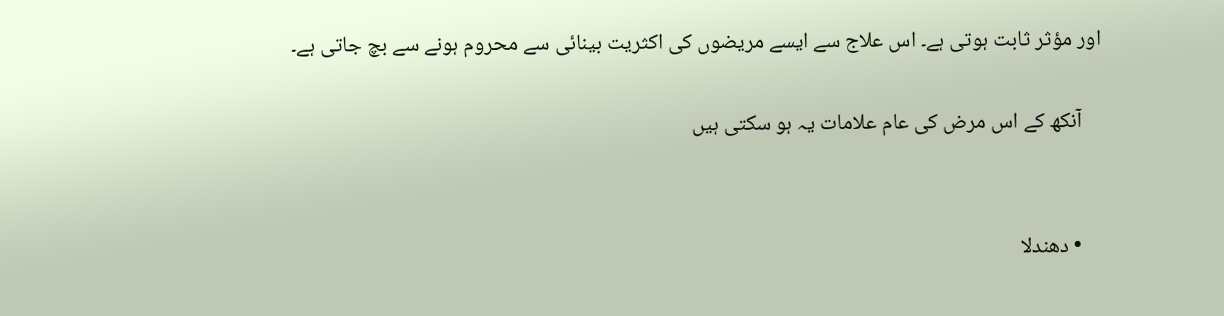اور مؤثر ثابت ہوتی ہے۔ اس علاج سے ایسے مریضوں کی اکثریت بینائی سے محروم ہونے سے بچ جاتی ہے۔

    آنکھ کے اس مرض کی عام علامات یہ ہو سکتی ہیں


    • دھندلا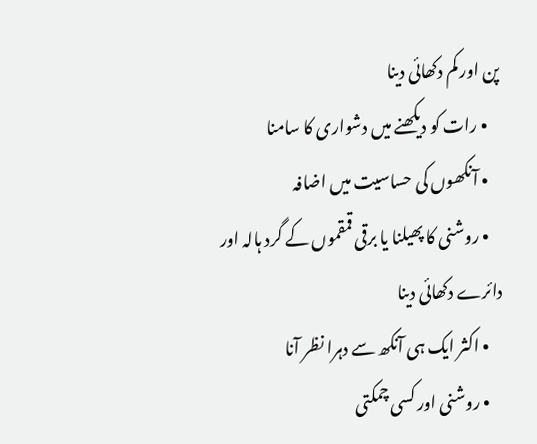پن اور کم دکھائی دینا
    • رات کو دیکھنے میں دشواری کا سامنا
    • آنکھوں کی حساسیت میں اضافہ
    • روشنی کا پھیلنا یا برقی قمقموں کے گرد ہالہ اور دائرے دکھائی دینا
    • اکثر ایک ہی آنکھ سے دہرا نظر آنا
    • روشنی اور کسی چمکتی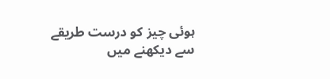ہوئی چیز کو درست طریقے سے دیکھنے میں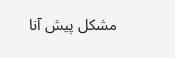مشکل پیش آنا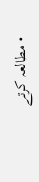• مطالعہ کرتے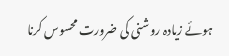ہوئے زیادہ روشنی کی ضرورت محسوس کرنا